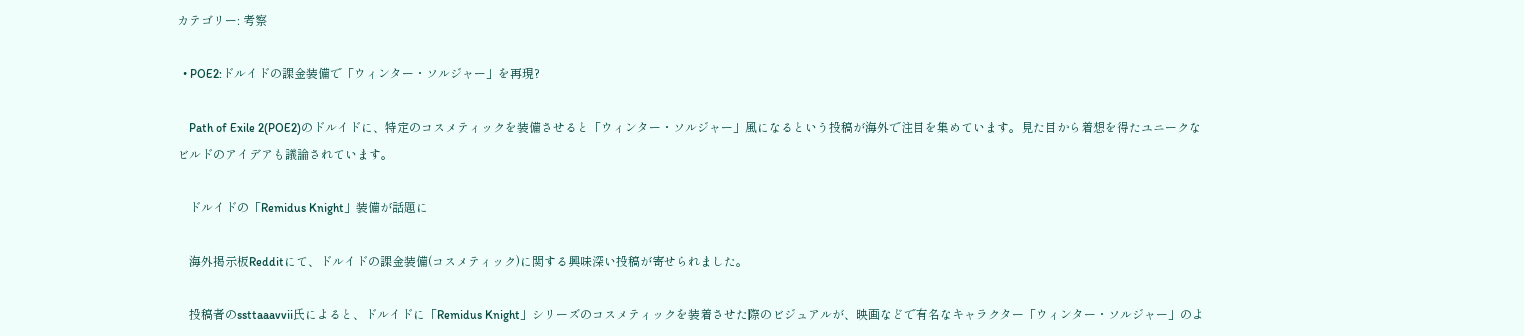カテゴリー: 考察

  • POE2:ドルイドの課金装備で「ウィンター・ソルジャー」を再現?

    Path of Exile 2(POE2)のドルイドに、特定のコスメティックを装備させると「ウィンター・ソルジャー」風になるという投稿が海外で注目を集めています。見た目から着想を得たユニークなビルドのアイデアも議論されています。

    ドルイドの「Remidus Knight」装備が話題に

    海外掲示板Redditにて、ドルイドの課金装備(コスメティック)に関する興味深い投稿が寄せられました。

    投稿者のssttaaavvii氏によると、ドルイドに「Remidus Knight」シリーズのコスメティックを装着させた際のビジュアルが、映画などで有名なキャラクター「ウィンター・ソルジャー」のよ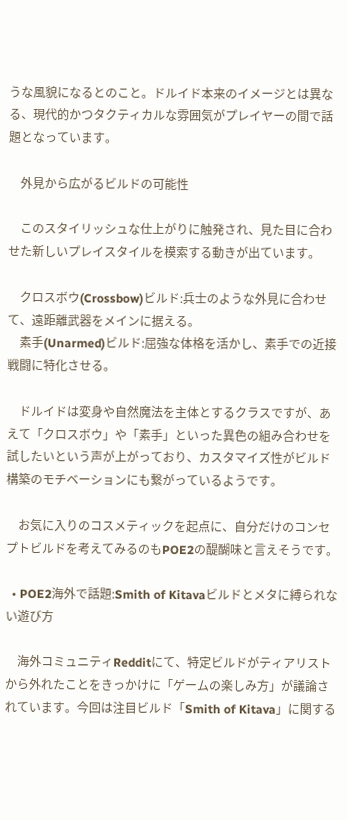うな風貌になるとのこと。ドルイド本来のイメージとは異なる、現代的かつタクティカルな雰囲気がプレイヤーの間で話題となっています。

    外見から広がるビルドの可能性

    このスタイリッシュな仕上がりに触発され、見た目に合わせた新しいプレイスタイルを模索する動きが出ています。

    クロスボウ(Crossbow)ビルド:兵士のような外見に合わせて、遠距離武器をメインに据える。
    素手(Unarmed)ビルド:屈強な体格を活かし、素手での近接戦闘に特化させる。

    ドルイドは変身や自然魔法を主体とするクラスですが、あえて「クロスボウ」や「素手」といった異色の組み合わせを試したいという声が上がっており、カスタマイズ性がビルド構築のモチベーションにも繋がっているようです。

    お気に入りのコスメティックを起点に、自分だけのコンセプトビルドを考えてみるのもPOE2の醍醐味と言えそうです。

  • POE2海外で話題:Smith of Kitavaビルドとメタに縛られない遊び方

    海外コミュニティRedditにて、特定ビルドがティアリストから外れたことをきっかけに「ゲームの楽しみ方」が議論されています。今回は注目ビルド「Smith of Kitava」に関する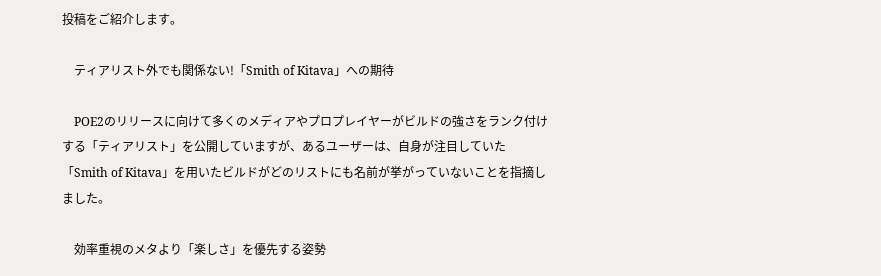投稿をご紹介します。

    ティアリスト外でも関係ない!「Smith of Kitava」への期待

    POE2のリリースに向けて多くのメディアやプロプレイヤーがビルドの強さをランク付けする「ティアリスト」を公開していますが、あるユーザーは、自身が注目していた「Smith of Kitava」を用いたビルドがどのリストにも名前が挙がっていないことを指摘しました。

    効率重視のメタより「楽しさ」を優先する姿勢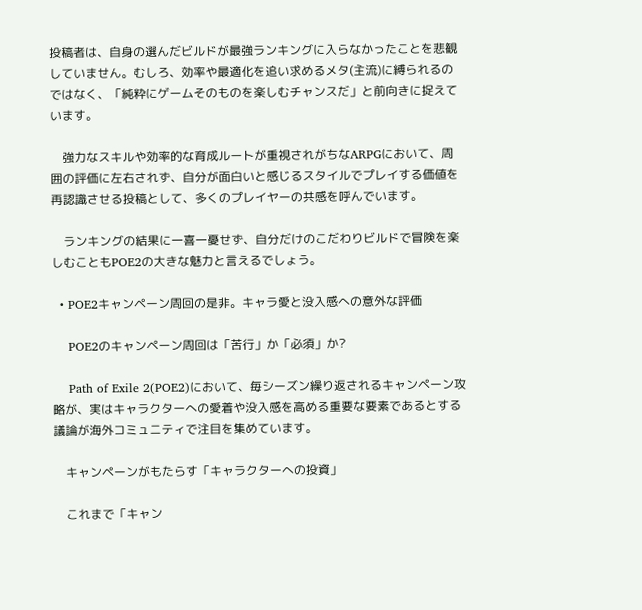投稿者は、自身の選んだビルドが最強ランキングに入らなかったことを悲観していません。むしろ、効率や最適化を追い求めるメタ(主流)に縛られるのではなく、「純粋にゲームそのものを楽しむチャンスだ」と前向きに捉えています。

    強力なスキルや効率的な育成ルートが重視されがちなARPGにおいて、周囲の評価に左右されず、自分が面白いと感じるスタイルでプレイする価値を再認識させる投稿として、多くのプレイヤーの共感を呼んでいます。

    ランキングの結果に一喜一憂せず、自分だけのこだわりビルドで冒険を楽しむこともPOE2の大きな魅力と言えるでしょう。

  • POE2キャンペーン周回の是非。キャラ愛と没入感への意外な評価

    POE2のキャンペーン周回は「苦行」か「必須」か?

    Path of Exile 2(POE2)において、毎シーズン繰り返されるキャンペーン攻略が、実はキャラクターへの愛着や没入感を高める重要な要素であるとする議論が海外コミュニティで注目を集めています。

    キャンペーンがもたらす「キャラクターへの投資」

    これまで「キャン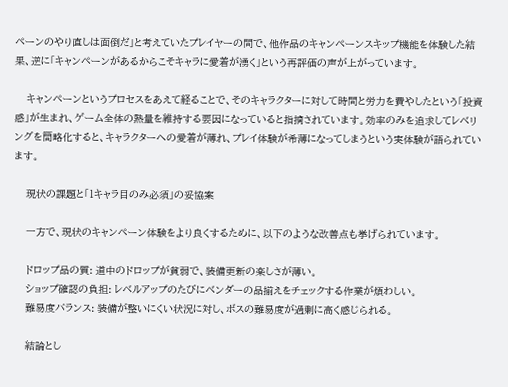ペーンのやり直しは面倒だ」と考えていたプレイヤーの間で、他作品のキャンペーンスキップ機能を体験した結果、逆に「キャンペーンがあるからこそキャラに愛着が湧く」という再評価の声が上がっています。

    キャンペーンというプロセスをあえて経ることで、そのキャラクターに対して時間と労力を費やしたという「投資感」が生まれ、ゲーム全体の熱量を維持する要因になっていると指摘されています。効率のみを追求してレベリングを簡略化すると、キャラクターへの愛着が薄れ、プレイ体験が希薄になってしまうという実体験が語られています。

    現状の課題と「1キャラ目のみ必須」の妥協案

    一方で、現状のキャンペーン体験をより良くするために、以下のような改善点も挙げられています。

    ドロップ品の質: 道中のドロップが貧弱で、装備更新の楽しさが薄い。
    ショップ確認の負担: レベルアップのたびにベンダーの品揃えをチェックする作業が煩わしい。
    難易度バランス: 装備が整いにくい状況に対し、ボスの難易度が過剰に高く感じられる。

    結論とし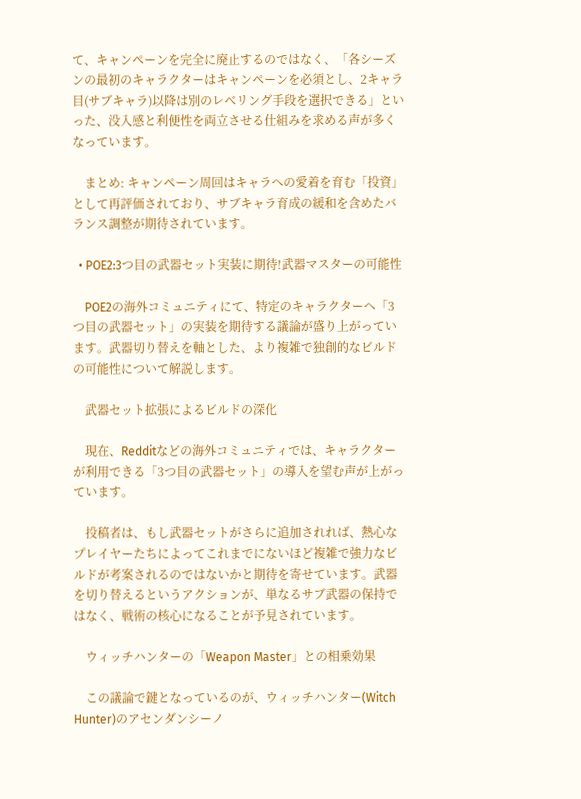て、キャンペーンを完全に廃止するのではなく、「各シーズンの最初のキャラクターはキャンペーンを必須とし、2キャラ目(サブキャラ)以降は別のレベリング手段を選択できる」といった、没入感と利便性を両立させる仕組みを求める声が多くなっています。

    まとめ: キャンペーン周回はキャラへの愛着を育む「投資」として再評価されており、サブキャラ育成の緩和を含めたバランス調整が期待されています。

  • POE2:3つ目の武器セット実装に期待!武器マスターの可能性

    POE2の海外コミュニティにて、特定のキャラクターへ「3つ目の武器セット」の実装を期待する議論が盛り上がっています。武器切り替えを軸とした、より複雑で独創的なビルドの可能性について解説します。

    武器セット拡張によるビルドの深化

    現在、Redditなどの海外コミュニティでは、キャラクターが利用できる「3つ目の武器セット」の導入を望む声が上がっています。

    投稿者は、もし武器セットがさらに追加されれば、熱心なプレイヤーたちによってこれまでにないほど複雑で強力なビルドが考案されるのではないかと期待を寄せています。武器を切り替えるというアクションが、単なるサブ武器の保持ではなく、戦術の核心になることが予見されています。

    ウィッチハンターの「Weapon Master」との相乗効果

    この議論で鍵となっているのが、ウィッチハンター(Witch Hunter)のアセンダンシーノ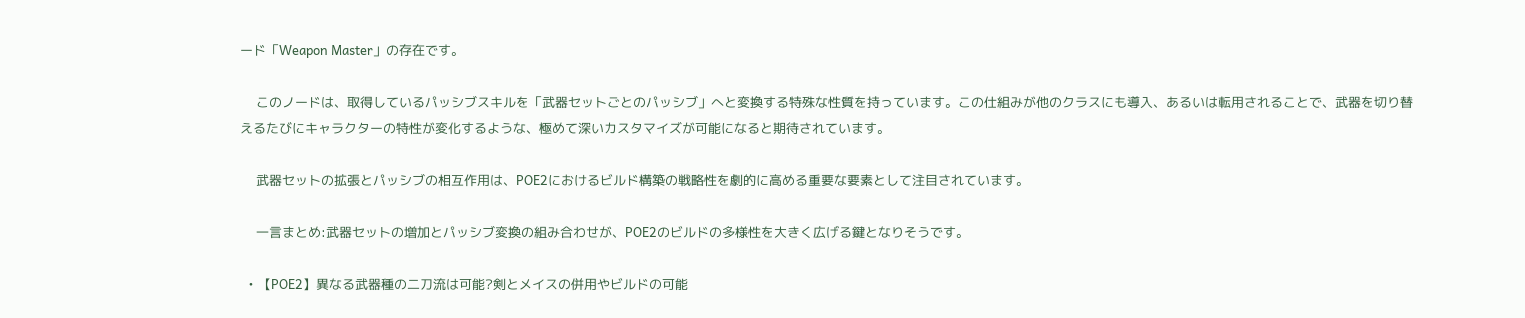ード「Weapon Master」の存在です。

    このノードは、取得しているパッシブスキルを「武器セットごとのパッシブ」へと変換する特殊な性質を持っています。この仕組みが他のクラスにも導入、あるいは転用されることで、武器を切り替えるたびにキャラクターの特性が変化するような、極めて深いカスタマイズが可能になると期待されています。

    武器セットの拡張とパッシブの相互作用は、POE2におけるビルド構築の戦略性を劇的に高める重要な要素として注目されています。

    一言まとめ:武器セットの増加とパッシブ変換の組み合わせが、POE2のビルドの多様性を大きく広げる鍵となりそうです。

  • 【POE2】異なる武器種の二刀流は可能?剣とメイスの併用やビルドの可能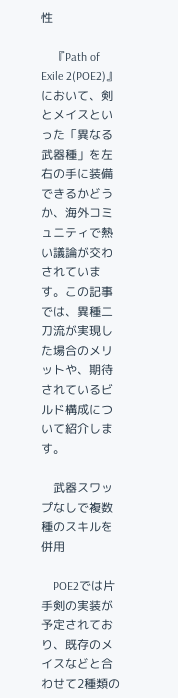性

    『Path of Exile 2(POE2)』において、剣とメイスといった「異なる武器種」を左右の手に装備できるかどうか、海外コミュニティで熱い議論が交わされています。この記事では、異種二刀流が実現した場合のメリットや、期待されているビルド構成について紹介します。

    武器スワップなしで複数種のスキルを併用

    POE2では片手剣の実装が予定されており、既存のメイスなどと合わせて2種類の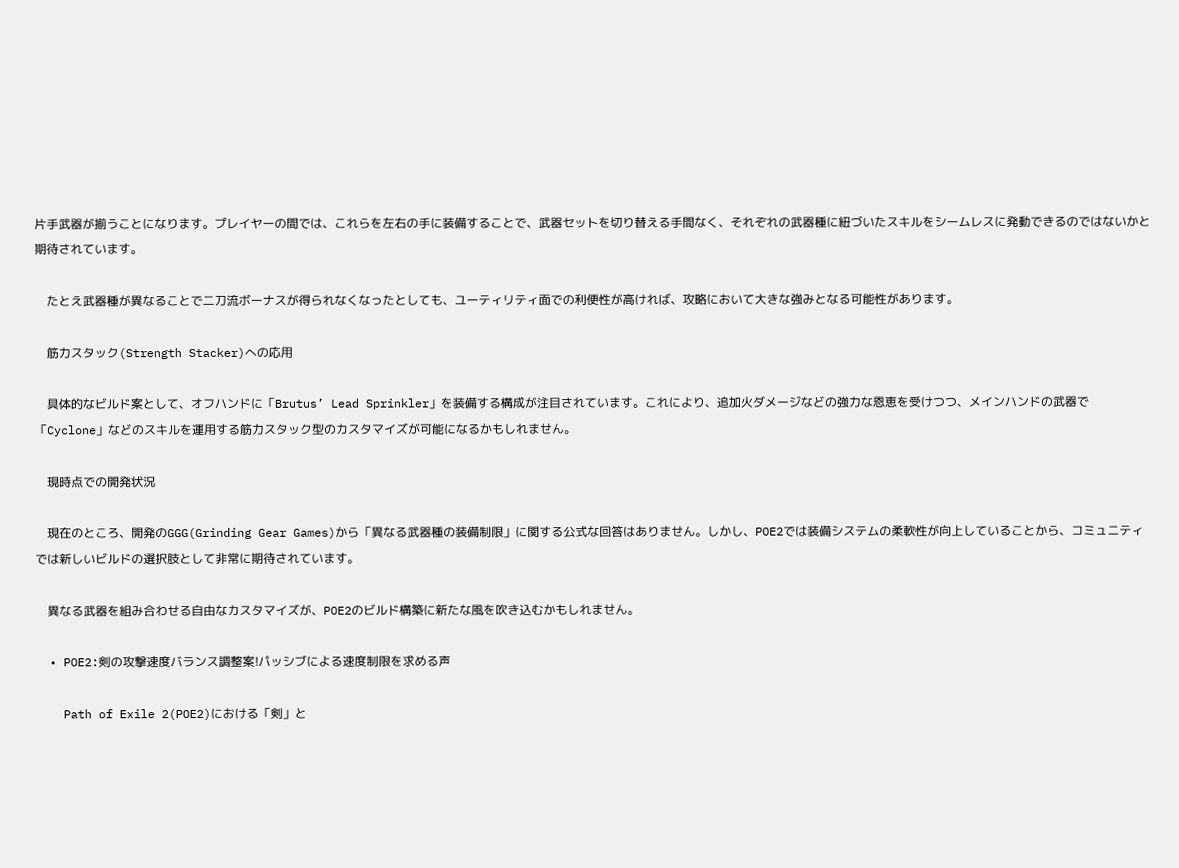片手武器が揃うことになります。プレイヤーの間では、これらを左右の手に装備することで、武器セットを切り替える手間なく、それぞれの武器種に紐づいたスキルをシームレスに発動できるのではないかと期待されています。

    たとえ武器種が異なることで二刀流ボーナスが得られなくなったとしても、ユーティリティ面での利便性が高ければ、攻略において大きな強みとなる可能性があります。

    筋力スタック(Strength Stacker)への応用

    具体的なビルド案として、オフハンドに「Brutus’ Lead Sprinkler」を装備する構成が注目されています。これにより、追加火ダメージなどの強力な恩恵を受けつつ、メインハンドの武器で「Cyclone」などのスキルを運用する筋力スタック型のカスタマイズが可能になるかもしれません。

    現時点での開発状況

    現在のところ、開発のGGG(Grinding Gear Games)から「異なる武器種の装備制限」に関する公式な回答はありません。しかし、POE2では装備システムの柔軟性が向上していることから、コミュニティでは新しいビルドの選択肢として非常に期待されています。

    異なる武器を組み合わせる自由なカスタマイズが、POE2のビルド構築に新たな風を吹き込むかもしれません。

  • POE2:剣の攻撃速度バランス調整案!パッシブによる速度制限を求める声

    Path of Exile 2(POE2)における「剣」と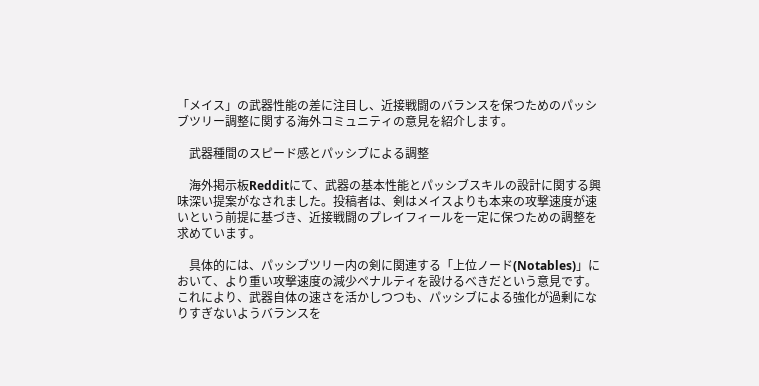「メイス」の武器性能の差に注目し、近接戦闘のバランスを保つためのパッシブツリー調整に関する海外コミュニティの意見を紹介します。

    武器種間のスピード感とパッシブによる調整

    海外掲示板Redditにて、武器の基本性能とパッシブスキルの設計に関する興味深い提案がなされました。投稿者は、剣はメイスよりも本来の攻撃速度が速いという前提に基づき、近接戦闘のプレイフィールを一定に保つための調整を求めています。

    具体的には、パッシブツリー内の剣に関連する「上位ノード(Notables)」において、より重い攻撃速度の減少ペナルティを設けるべきだという意見です。これにより、武器自体の速さを活かしつつも、パッシブによる強化が過剰になりすぎないようバランスを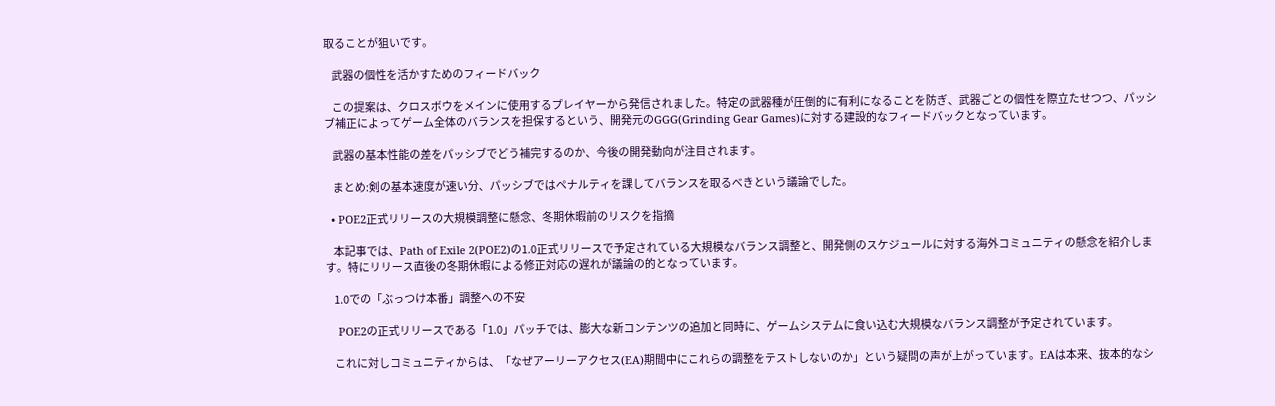取ることが狙いです。

    武器の個性を活かすためのフィードバック

    この提案は、クロスボウをメインに使用するプレイヤーから発信されました。特定の武器種が圧倒的に有利になることを防ぎ、武器ごとの個性を際立たせつつ、パッシブ補正によってゲーム全体のバランスを担保するという、開発元のGGG(Grinding Gear Games)に対する建設的なフィードバックとなっています。

    武器の基本性能の差をパッシブでどう補完するのか、今後の開発動向が注目されます。

    まとめ:剣の基本速度が速い分、パッシブではペナルティを課してバランスを取るべきという議論でした。

  • POE2正式リリースの大規模調整に懸念、冬期休暇前のリスクを指摘

    本記事では、Path of Exile 2(POE2)の1.0正式リリースで予定されている大規模なバランス調整と、開発側のスケジュールに対する海外コミュニティの懸念を紹介します。特にリリース直後の冬期休暇による修正対応の遅れが議論の的となっています。

    1.0での「ぶっつけ本番」調整への不安

    POE2の正式リリースである「1.0」パッチでは、膨大な新コンテンツの追加と同時に、ゲームシステムに食い込む大規模なバランス調整が予定されています。

    これに対しコミュニティからは、「なぜアーリーアクセス(EA)期間中にこれらの調整をテストしないのか」という疑問の声が上がっています。EAは本来、抜本的なシ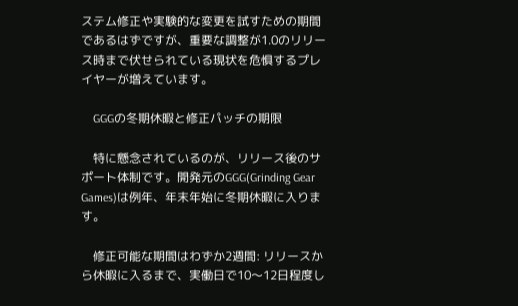ステム修正や実験的な変更を試すための期間であるはずですが、重要な調整が1.0のリリース時まで伏せられている現状を危惧するプレイヤーが増えています。

    GGGの冬期休暇と修正パッチの期限

    特に懸念されているのが、リリース後のサポート体制です。開発元のGGG(Grinding Gear Games)は例年、年末年始に冬期休暇に入ります。

    修正可能な期間はわずか2週間: リリースから休暇に入るまで、実働日で10〜12日程度し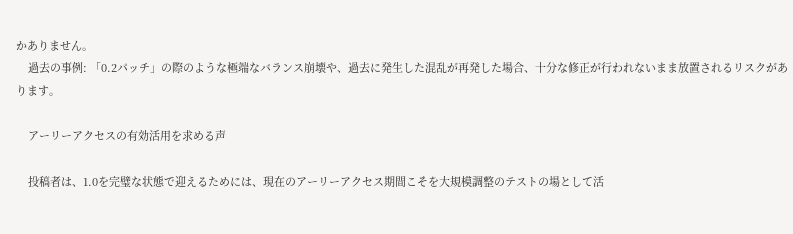かありません。
    過去の事例: 「0.2パッチ」の際のような極端なバランス崩壊や、過去に発生した混乱が再発した場合、十分な修正が行われないまま放置されるリスクがあります。

    アーリーアクセスの有効活用を求める声

    投稿者は、1.0を完璧な状態で迎えるためには、現在のアーリーアクセス期間こそを大規模調整のテストの場として活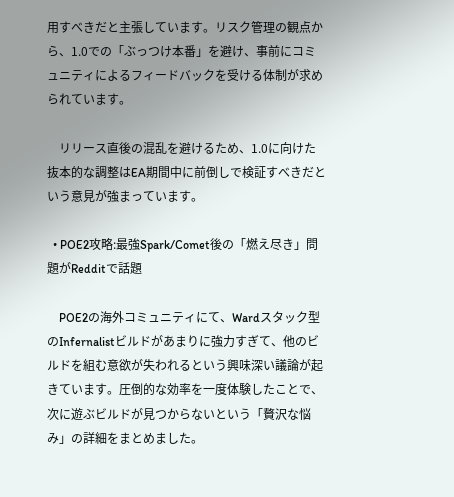用すべきだと主張しています。リスク管理の観点から、1.0での「ぶっつけ本番」を避け、事前にコミュニティによるフィードバックを受ける体制が求められています。

    リリース直後の混乱を避けるため、1.0に向けた抜本的な調整はEA期間中に前倒しで検証すべきだという意見が強まっています。

  • POE2攻略:最強Spark/Comet後の「燃え尽き」問題がRedditで話題

    POE2の海外コミュニティにて、Wardスタック型のInfernalistビルドがあまりに強力すぎて、他のビルドを組む意欲が失われるという興味深い議論が起きています。圧倒的な効率を一度体験したことで、次に遊ぶビルドが見つからないという「贅沢な悩み」の詳細をまとめました。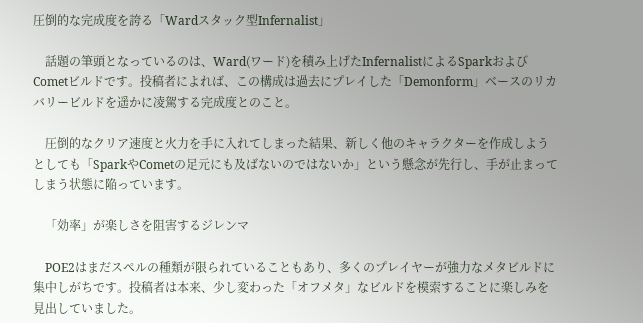圧倒的な完成度を誇る「Wardスタック型Infernalist」

    話題の筆頭となっているのは、Ward(ワード)を積み上げたInfernalistによるSparkおよびCometビルドです。投稿者によれば、この構成は過去にプレイした「Demonform」ベースのリカバリービルドを遥かに凌駕する完成度とのこと。

    圧倒的なクリア速度と火力を手に入れてしまった結果、新しく他のキャラクターを作成しようとしても「SparkやCometの足元にも及ばないのではないか」という懸念が先行し、手が止まってしまう状態に陥っています。

    「効率」が楽しさを阻害するジレンマ

    POE2はまだスペルの種類が限られていることもあり、多くのプレイヤーが強力なメタビルドに集中しがちです。投稿者は本来、少し変わった「オフメタ」なビルドを模索することに楽しみを見出していました。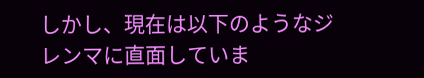しかし、現在は以下のようなジレンマに直面していま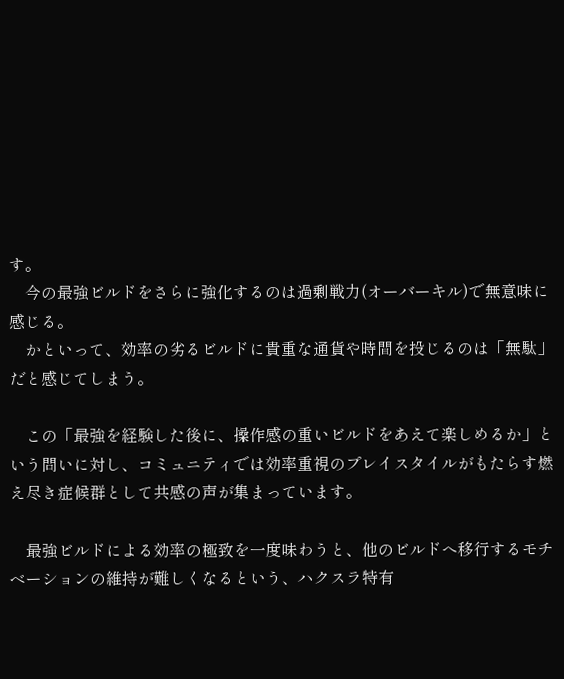す。
    今の最強ビルドをさらに強化するのは過剰戦力(オーバーキル)で無意味に感じる。
    かといって、効率の劣るビルドに貴重な通貨や時間を投じるのは「無駄」だと感じてしまう。

    この「最強を経験した後に、操作感の重いビルドをあえて楽しめるか」という問いに対し、コミュニティでは効率重視のプレイスタイルがもたらす燃え尽き症候群として共感の声が集まっています。

    最強ビルドによる効率の極致を一度味わうと、他のビルドへ移行するモチベーションの維持が難しくなるという、ハクスラ特有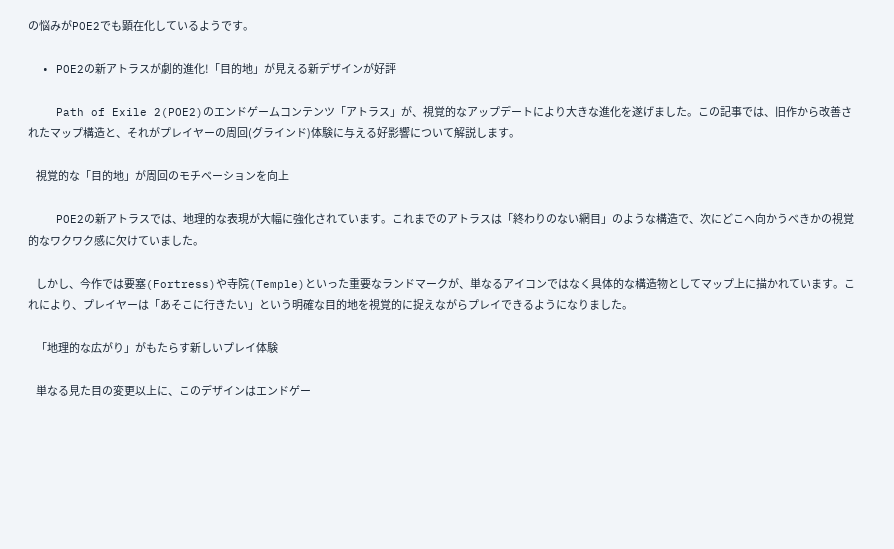の悩みがPOE2でも顕在化しているようです。

  • POE2の新アトラスが劇的進化!「目的地」が見える新デザインが好評

    Path of Exile 2(POE2)のエンドゲームコンテンツ「アトラス」が、視覚的なアップデートにより大きな進化を遂げました。この記事では、旧作から改善されたマップ構造と、それがプレイヤーの周回(グラインド)体験に与える好影響について解説します。

    視覚的な「目的地」が周回のモチベーションを向上

    POE2の新アトラスでは、地理的な表現が大幅に強化されています。これまでのアトラスは「終わりのない網目」のような構造で、次にどこへ向かうべきかの視覚的なワクワク感に欠けていました。

    しかし、今作では要塞(Fortress)や寺院(Temple)といった重要なランドマークが、単なるアイコンではなく具体的な構造物としてマップ上に描かれています。これにより、プレイヤーは「あそこに行きたい」という明確な目的地を視覚的に捉えながらプレイできるようになりました。

    「地理的な広がり」がもたらす新しいプレイ体験

    単なる見た目の変更以上に、このデザインはエンドゲー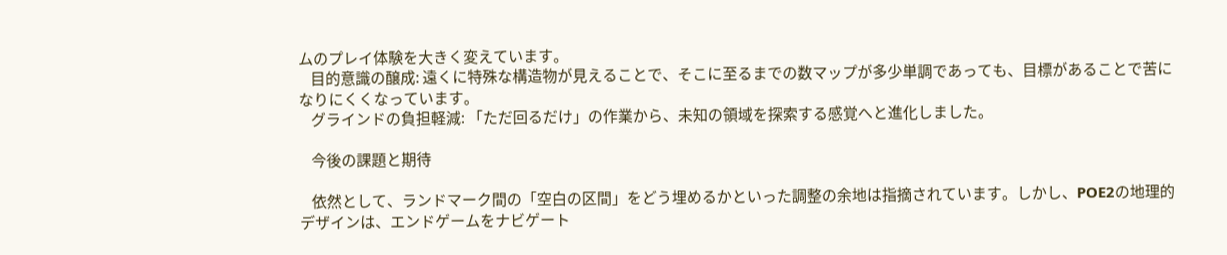ムのプレイ体験を大きく変えています。
    目的意識の醸成: 遠くに特殊な構造物が見えることで、そこに至るまでの数マップが多少単調であっても、目標があることで苦になりにくくなっています。
    グラインドの負担軽減: 「ただ回るだけ」の作業から、未知の領域を探索する感覚へと進化しました。

    今後の課題と期待

    依然として、ランドマーク間の「空白の区間」をどう埋めるかといった調整の余地は指摘されています。しかし、POE2の地理的デザインは、エンドゲームをナビゲート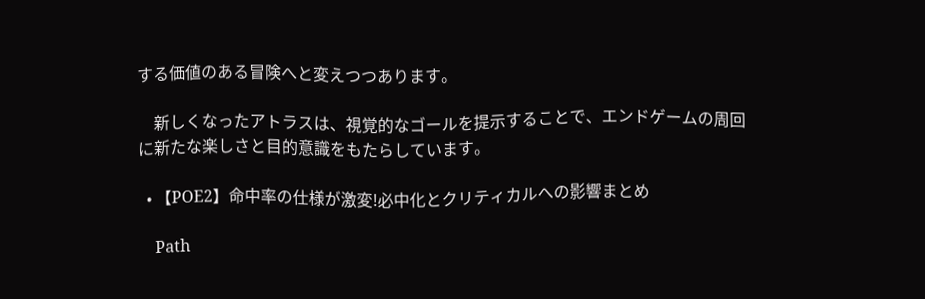する価値のある冒険へと変えつつあります。

    新しくなったアトラスは、視覚的なゴールを提示することで、エンドゲームの周回に新たな楽しさと目的意識をもたらしています。

  • 【POE2】命中率の仕様が激変!必中化とクリティカルへの影響まとめ

    Path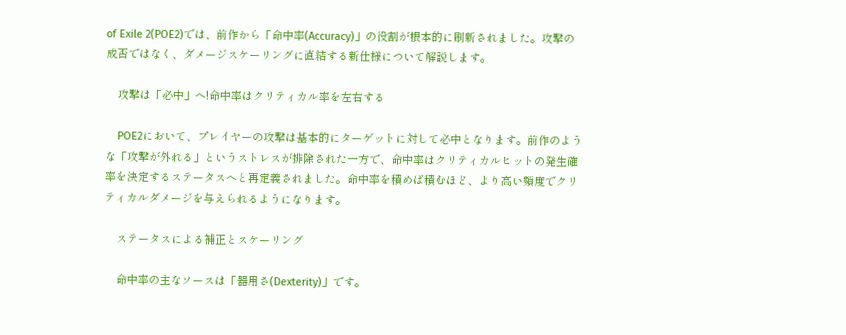of Exile 2(POE2)では、前作から「命中率(Accuracy)」の役割が根本的に刷新されました。攻撃の成否ではなく、ダメージスケーリングに直結する新仕様について解説します。

    攻撃は「必中」へ!命中率はクリティカル率を左右する

    POE2において、プレイヤーの攻撃は基本的にターゲットに対して必中となります。前作のような「攻撃が外れる」というストレスが排除された一方で、命中率はクリティカルヒットの発生確率を決定するステータスへと再定義されました。命中率を積めば積むほど、より高い頻度でクリティカルダメージを与えられるようになります。

    ステータスによる補正とスケーリング

    命中率の主なソースは「器用さ(Dexterity)」です。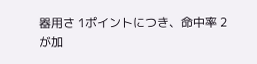器用さ 1ポイントにつき、命中率 2が加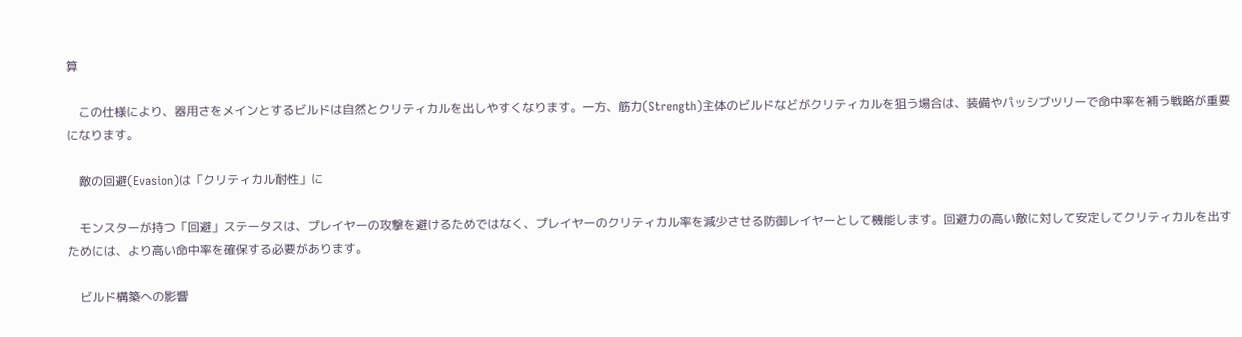算

    この仕様により、器用さをメインとするビルドは自然とクリティカルを出しやすくなります。一方、筋力(Strength)主体のビルドなどがクリティカルを狙う場合は、装備やパッシブツリーで命中率を補う戦略が重要になります。

    敵の回避(Evasion)は「クリティカル耐性」に

    モンスターが持つ「回避」ステータスは、プレイヤーの攻撃を避けるためではなく、プレイヤーのクリティカル率を減少させる防御レイヤーとして機能します。回避力の高い敵に対して安定してクリティカルを出すためには、より高い命中率を確保する必要があります。

    ビルド構築への影響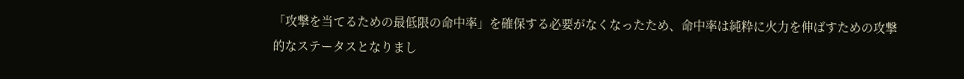「攻撃を当てるための最低限の命中率」を確保する必要がなくなったため、命中率は純粋に火力を伸ばすための攻撃的なステータスとなりまし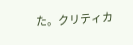た。クリティカ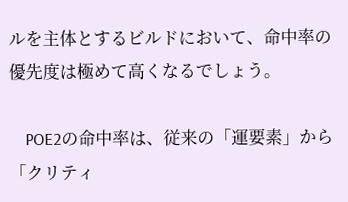ルを主体とするビルドにおいて、命中率の優先度は極めて高くなるでしょう。

    POE2の命中率は、従来の「運要素」から「クリティ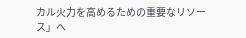カル火力を高めるための重要なリソース」へ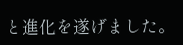と進化を遂げました。